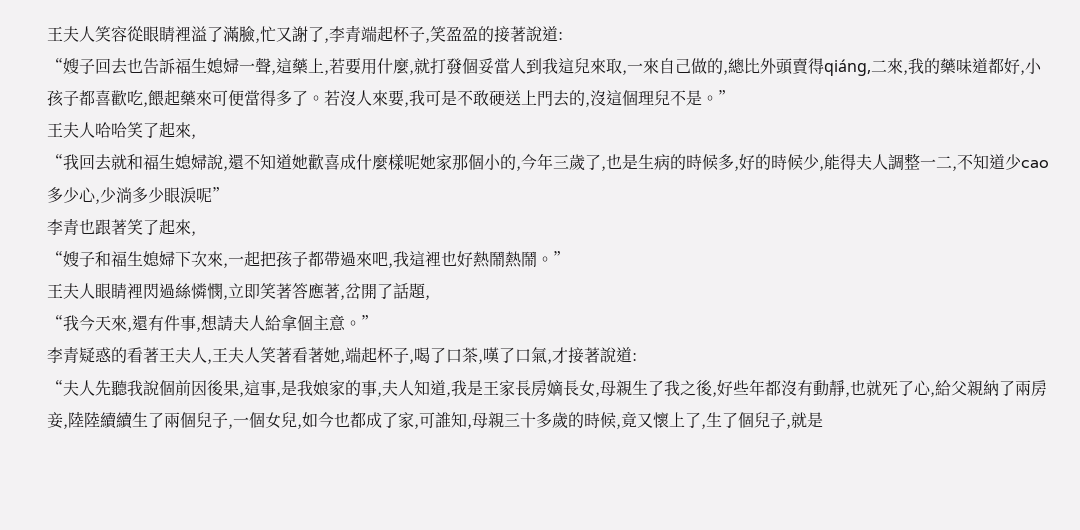王夫人笑容從眼睛裡溢了滿臉,忙又謝了,李青端起杯子,笑盈盈的接著說道:
“嫂子回去也告訴福生媳婦一聲,這藥上,若要用什麼,就打發個妥當人到我這兒來取,一來自己做的,總比外頭賣得qiáng,二來,我的藥味道都好,小孩子都喜歡吃,餵起藥來可便當得多了。若沒人來要,我可是不敢硬送上門去的,沒這個理兒不是。”
王夫人哈哈笑了起來,
“我回去就和福生媳婦說,還不知道她歡喜成什麼樣呢她家那個小的,今年三歲了,也是生病的時候多,好的時候少,能得夫人調整一二,不知道少cao多少心,少淌多少眼淚呢”
李青也跟著笑了起來,
“嫂子和福生媳婦下次來,一起把孩子都帶過來吧,我這裡也好熱鬧熱鬧。”
王夫人眼睛裡閃過絲憐憫,立即笑著答應著,岔開了話題,
“我今天來,還有件事,想請夫人給拿個主意。”
李青疑惑的看著王夫人,王夫人笑著看著她,端起杯子,喝了口茶,嘆了口氣,才接著說道:
“夫人先聽我說個前因後果,這事,是我娘家的事,夫人知道,我是王家長房嫡長女,母親生了我之後,好些年都沒有動靜,也就死了心,給父親納了兩房妾,陸陸續續生了兩個兒子,一個女兒,如今也都成了家,可誰知,母親三十多歲的時候,竟又懷上了,生了個兒子,就是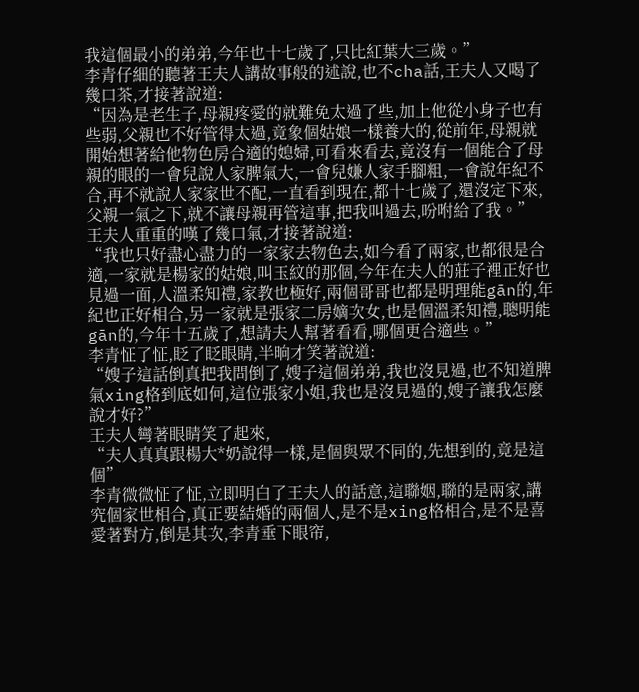我這個最小的弟弟,今年也十七歲了,只比紅葉大三歲。”
李青仔細的聽著王夫人講故事般的述說,也不cha話,王夫人又喝了幾口茶,才接著說道:
“因為是老生子,母親疼愛的就難免太過了些,加上他從小身子也有些弱,父親也不好管得太過,竟象個姑娘一樣養大的,從前年,母親就開始想著給他物色房合適的媳婦,可看來看去,竟沒有一個能合了母親的眼的一會兒說人家脾氣大,一會兒嫌人家手腳粗,一會說年紀不合,再不就說人家家世不配,一直看到現在,都十七歲了,還沒定下來,父親一氣之下,就不讓母親再管這事,把我叫過去,吩咐給了我。”
王夫人重重的嘆了幾口氣,才接著說道:
“我也只好盡心盡力的一家家去物色去,如今看了兩家,也都很是合適,一家就是楊家的姑娘,叫玉紋的那個,今年在夫人的莊子裡正好也見過一面,人溫柔知禮,家教也極好,兩個哥哥也都是明理能gān的,年紀也正好相合,另一家就是張家二房嫡次女,也是個溫柔知禮,聰明能gān的,今年十五歲了,想請夫人幫著看看,哪個更合適些。”
李青怔了怔,眨了眨眼睛,半晌才笑著說道:
“嫂子這話倒真把我問倒了,嫂子這個弟弟,我也沒見過,也不知道脾氣xing格到底如何,這位張家小姐,我也是沒見過的,嫂子讓我怎麼說才好?”
王夫人彎著眼睛笑了起來,
“夫人真真跟楊大*奶說得一樣,是個與眾不同的,先想到的,竟是這個”
李青微微怔了怔,立即明白了王夫人的話意,這聯姻,聯的是兩家,講究個家世相合,真正要結婚的兩個人,是不是xing格相合,是不是喜愛著對方,倒是其次,李青垂下眼帘,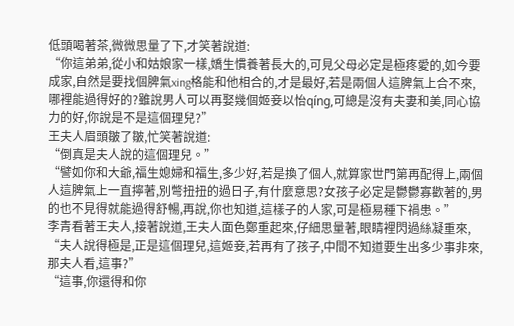低頭喝著茶,微微思量了下,才笑著說道:
“你這弟弟,從小和姑娘家一樣,嬌生慣養著長大的,可見父母必定是極疼愛的,如今要成家,自然是要找個脾氣xing格能和他相合的,才是最好,若是兩個人這脾氣上合不來,哪裡能過得好的?雖說男人可以再娶幾個姬妾以怡qíng,可總是沒有夫妻和美,同心協力的好,你說是不是這個理兒?”
王夫人眉頭皺了皺,忙笑著說道:
“倒真是夫人說的這個理兒。”
“譬如你和大爺,福生媳婦和福生,多少好,若是換了個人,就算家世門第再配得上,兩個人這脾氣上一直擰著,別彆扭扭的過日子,有什麼意思?女孩子必定是鬱鬱寡歡著的,男的也不見得就能過得舒暢,再說,你也知道,這樣子的人家,可是極易種下禍患。”
李青看著王夫人,接著說道,王夫人面色鄭重起來,仔細思量著,眼睛裡閃過絲凝重來,
“夫人說得極是,正是這個理兒,這姬妾,若再有了孩子,中間不知道要生出多少事非來,那夫人看,這事?”
“這事,你還得和你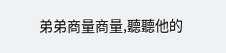弟弟商量商量,聽聽他的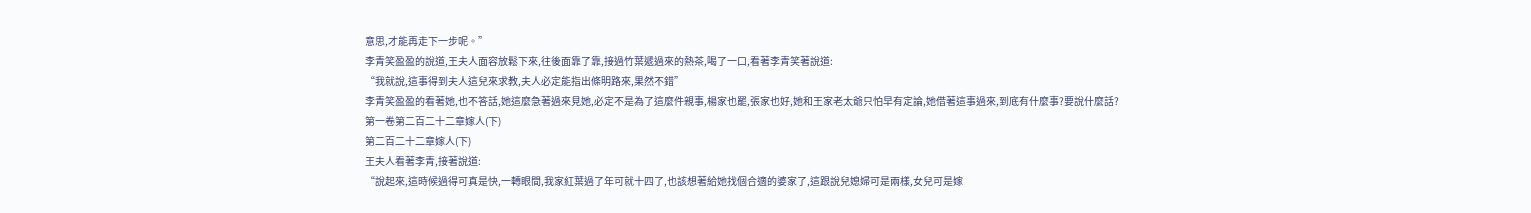意思,才能再走下一步呢。”
李青笑盈盈的說道,王夫人面容放鬆下來,往後面靠了靠,接過竹葉遞過來的熱茶,喝了一口,看著李青笑著說道:
“我就說,這事得到夫人這兒來求教,夫人必定能指出條明路來,果然不錯”
李青笑盈盈的看著她,也不答話,她這麼急著過來見她,必定不是為了這麼件親事,楊家也罷,張家也好,她和王家老太爺只怕早有定論,她借著這事過來,到底有什麼事?要說什麼話?
第一卷第二百二十二章嫁人(下)
第二百二十二章嫁人(下)
王夫人看著李青,接著說道:
“說起來,這時候過得可真是快,一轉眼間,我家紅葉過了年可就十四了,也該想著給她找個合適的婆家了,這跟說兒媳婦可是兩樣,女兒可是嫁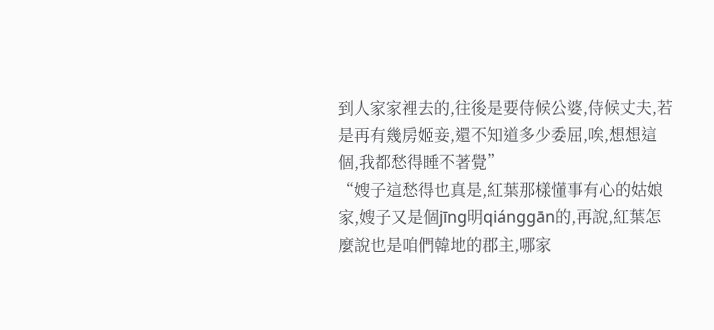到人家家裡去的,往後是要侍候公婆,侍候丈夫,若是再有幾房姬妾,還不知道多少委屈,唉,想想這個,我都愁得睡不著覺”
“嫂子這愁得也真是,紅葉那樣懂事有心的姑娘家,嫂子又是個jīng明qiánggān的,再說,紅葉怎麼說也是咱們韓地的郡主,哪家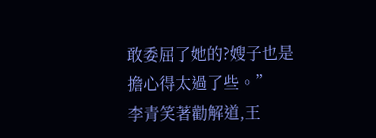敢委屈了她的?嫂子也是擔心得太過了些。”
李青笑著勸解道,王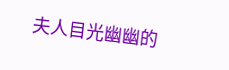夫人目光幽幽的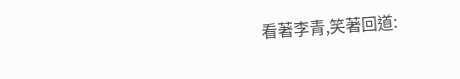看著李青,笑著回道: